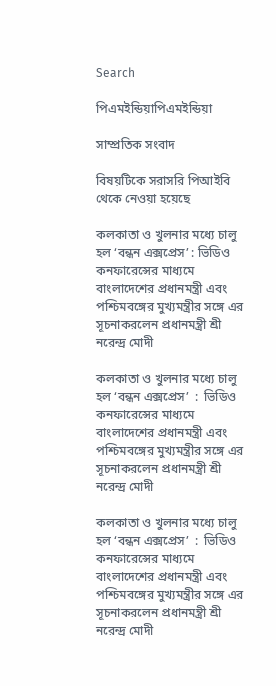Search

পিএমইন্ডিয়াপিএমইন্ডিয়া

সাম্প্রতিক সংবাদ

বিষয়টিকে সরাসরি পিআইবি থেকে নেওয়া হয়েছে

কলকাতা ও খুলনার মধ্যে চালু হল ‘বন্ধন এক্সপ্রেস’ : ভিডিও কনফারেন্সের মাধ্যমে বাংলাদেশের প্রধানমন্ত্রী এবং পশ্চিমবঙ্গের মুখ্যমন্ত্রীর সঙ্গে এর সূচনাকরলেন প্রধানমন্ত্রী শ্রী নরেন্দ্র মোদী

কলকাতা ও খুলনার মধ্যে চালু হল ‘বন্ধন এক্সপ্রেস’  :  ভিডিও কনফারেন্সের মাধ্যমে বাংলাদেশের প্রধানমন্ত্রী এবং পশ্চিমবঙ্গের মুখ্যমন্ত্রীর সঙ্গে এর সূচনাকরলেন প্রধানমন্ত্রী শ্রী নরেন্দ্র মোদী

কলকাতা ও খুলনার মধ্যে চালু হল ‘বন্ধন এক্সপ্রেস’  :  ভিডিও কনফারেন্সের মাধ্যমে বাংলাদেশের প্রধানমন্ত্রী এবং পশ্চিমবঙ্গের মুখ্যমন্ত্রীর সঙ্গে এর সূচনাকরলেন প্রধানমন্ত্রী শ্রী নরেন্দ্র মোদী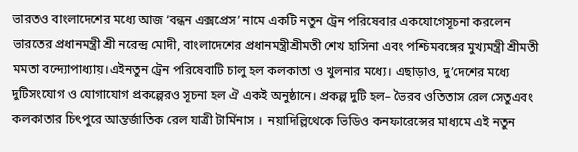ভারতও বাংলাদেশের মধ্যে আজ ‘বন্ধন এক্সপ্রেস’ নামে একটি নতুন ট্রেন পরিষেবার একযোগেসূচনা করলেন ভারতের প্রধানমন্ত্রী শ্রী নরেন্দ্র মোদী, বাংলাদেশের প্রধানমন্ত্রীশ্রীমতী শেখ হাসিনা এবং পশ্চিমবঙ্গের মুখ্যমন্ত্রী শ্রীমতী মমতা বন্দ্যোপাধ্যায়।এইনতুন ট্রেন পরিষেবাটি চালু হল কলকাতা ও খুলনার মধ্যে। এছাড়াও, দু’দেশের মধ্যে দুটিসংযোগ ও যোগাযোগ প্রকল্পেরও সূচনা হল ঐ একই অনুষ্ঠানে। প্রকল্প দুটি হল– ভৈরব ওতিতাস রেল সেতুএবং কলকাতার চিৎপুরে আন্তর্জাতিক রেল যাত্রী টার্মিনাস ।  নয়াদিল্লিথেকে ভিডিও কনফারেন্সের মাধ্যমে এই নতুন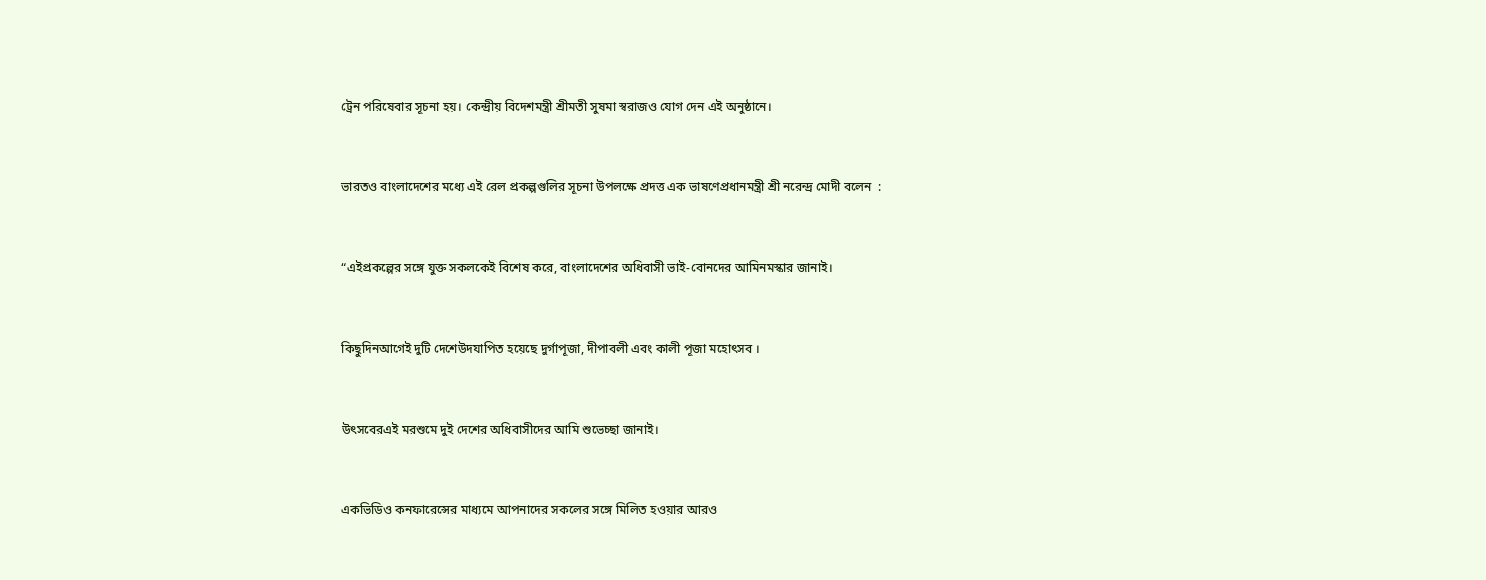ট্রেন পরিষেবার সূচনা হয়। কেন্দ্রীয় বিদেশমন্ত্রী শ্রীমতী সুষমা স্বরাজও যোগ দেন এই অনুষ্ঠানে।



ভারতও বাংলাদেশের মধ্যে এই রেল প্রকল্পগুলির সূচনা উপলক্ষে প্রদত্ত এক ভাষণেপ্রধানমন্ত্রী শ্রী নরেন্দ্র মোদী বলেন  :



“এইপ্রকল্পের সঙ্গে যুক্ত সকলকেই বিশেষ করে, বাংলাদেশের অধিবাসী ভাই-বোনদের আমিনমস্কার জানাই।



কিছুদিনআগেই দুটি দেশেউদযাপিত হয়েছে দুর্গাপূজা, দীপাবলী এবং কালী পূজা মহোৎসব ।



উৎসবেরএই মরশুমে দুই দেশের অধিবাসীদের আমি শুভেচ্ছা জানাই।



একভিডিও কনফারেন্সের মাধ্যমে আপনাদের সকলের সঙ্গে মিলিত হওয়ার আরও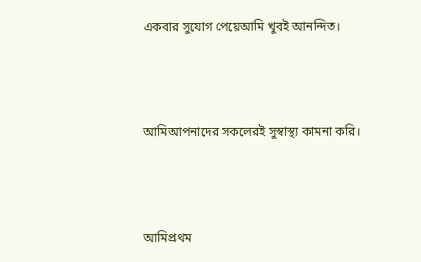একবার সুযোগ পেয়েআমি খুবই আনন্দিত।



আমিআপনাদের সকলেরই সুস্বাস্থ্য কামনা করি।



আমিপ্রথম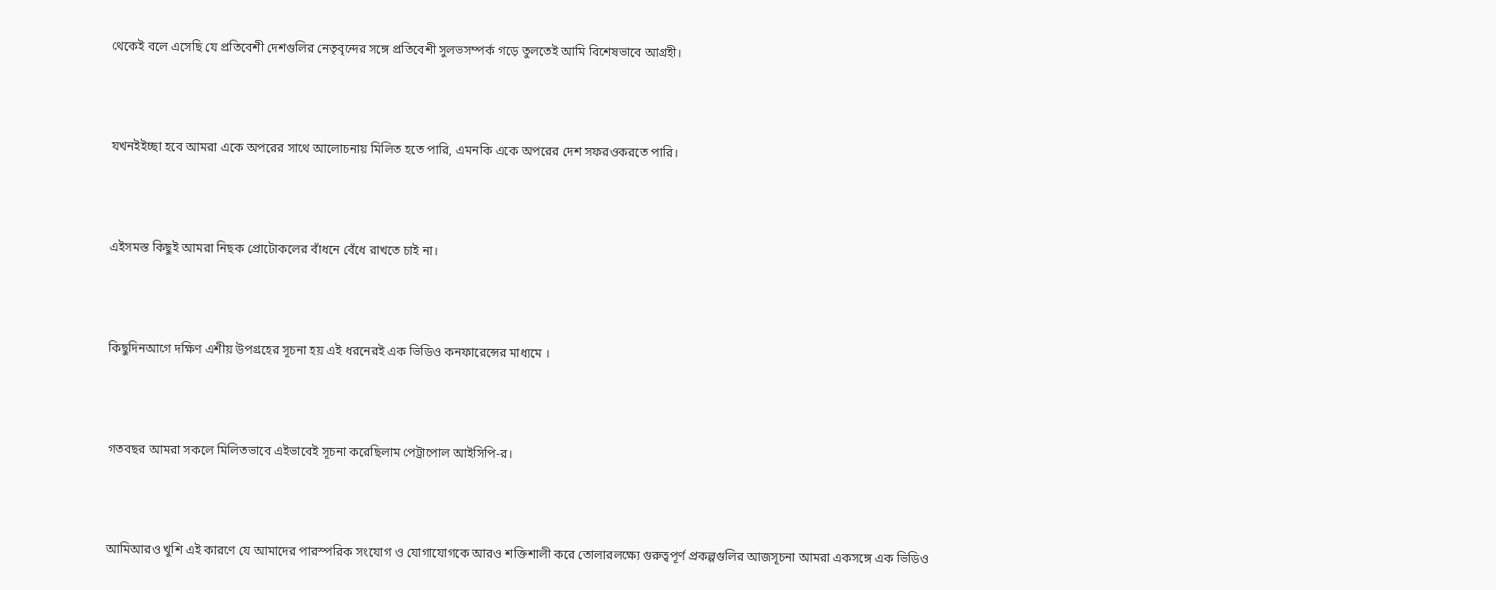থেকেই বলে এসেছি যে প্রতিবেশী দেশগুলির নেতৃবৃন্দের সঙ্গে প্রতিবেশী সুলভসম্পর্ক গড়ে তুলতেই আমি বিশেষভাবে আগ্রহী।



যখনইইচ্ছা হবে আমরা একে অপরের সাথে আলোচনায় মিলিত হতে পারি, এমনকি একে অপরের দেশ সফরওকরতে পারি।



এইসমস্ত কিছুই আমরা নিছক প্রোটোকলের বাঁধনে বেঁধে রাখতে চাই না।



কিছুদিনআগে দক্ষিণ এশীয় উপগ্রহের সূচনা হয় এই ধরনেরই এক ভিডিও কনফারেন্সের মাধ্যমে ।



গতবছর আমরা সকলে মিলিতভাবে এইভাবেই সূচনা করেছিলাম পেট্রাপোল আইসিপি-র।



আমিআরও খুশি এই কারণে যে আমাদের পারস্পরিক সংযোগ ও যোগাযোগকে আরও শক্তিশালী করে তোলারলক্ষ্যে গুরুত্বপূর্ণ প্রকল্পগুলির আজসূচনা আমরা একসঙ্গে এক ভিডিও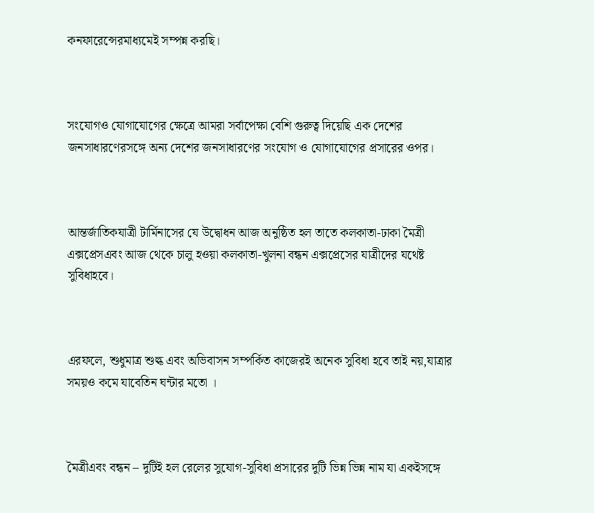কনফারেন্সেরমাধ্যমেই সম্পন্ন করছি।



সংযোগও যোগাযোগের ক্ষেত্রে আমরা সর্বাপেক্ষা বেশি গুরুত্ব দিয়েছি এক দেশের জনসাধারণেরসঙ্গে অন্য দেশের জনসাধারণের সংযোগ ও যোগাযোগের প্রসারের ওপর।



আন্তর্জাতিকযাত্রী টার্মিনাসের যে উদ্বোধন আজ অনুষ্ঠিত হল তাতে কলকাতা-ঢাকা মৈত্রী এক্সপ্রেসএবং আজ থেকে চালু হওয়া কলকাতা-খুলনা বন্ধন এক্সপ্রেসের যাত্রীদের যথেষ্ট সুবিধাহবে।



এরফলে, শুধুমাত্র শুল্ক এবং অভিবাসন সম্পর্কিত কাজেরই অনেক সুবিধা হবে তাই নয়,যাত্রার সময়ও কমে যাবেতিন ঘন্টার মতো ।



মৈত্রীএবং বন্ধন – দুটিই হল রেলের সুযোগ-সুবিধা প্রসারের দুটি ভিন্ন ভিন্ন নাম যা একইসঙ্গে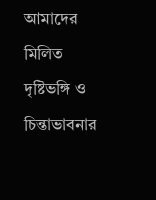আমাদের মিলিত দৃষ্টিভঙ্গি ও চিন্তাভাবনার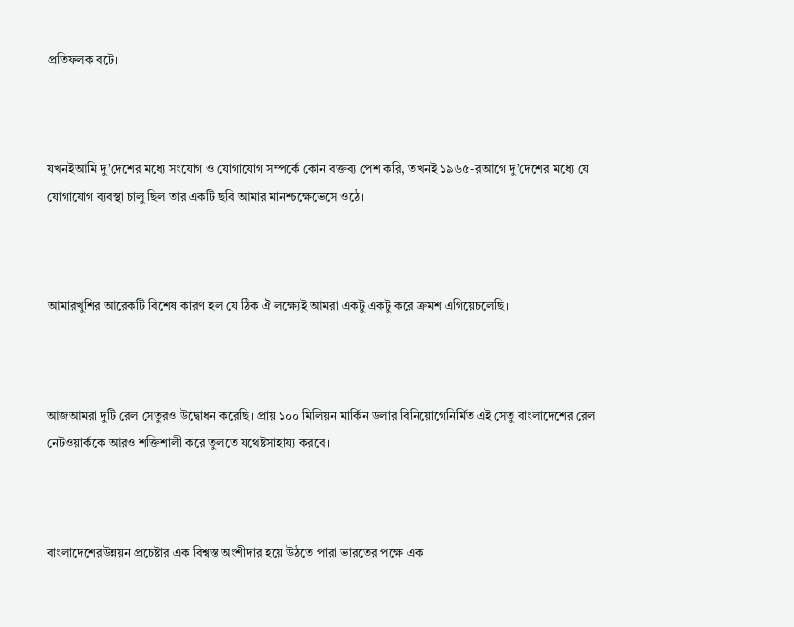প্রতিফলক বটে।



যখনইআমি দু’দেশের মধ্যে সংযোগ ও যোগাযোগ সম্পর্কে কোন বক্তব্য পেশ করি, তখনই ১৯৬৫-রআগে দু’দেশের মধ্যে যে যোগাযোগ ব্যবস্থা চালু ছিল তার একটি ছবি আমার মানশ্চক্ষেভেসে ওঠে।



আমারখুশির আরেকটি বিশেষ কারণ হল যে ঠিক ঐ লক্ষ্যেই আমরা একটু একটু করে ক্রমশ এগিয়েচলেছি।



আজআমরা দুটি রেল সেতুরও উদ্বোধন করেছি। প্রায় ১০০ মিলিয়ন মার্কিন ডলার বিনিয়োগেনির্মিত এই সেতু বাংলাদেশের রেল নেটওয়ার্ককে আরও শক্তিশালী করে তুলতে যথেষ্টসাহায্য করবে।



বাংলাদেশেরউন্নয়ন প্রচেষ্টার এক বিশ্বস্ত অংশীদার হয়ে উঠতে পারা ভারতের পক্ষে এক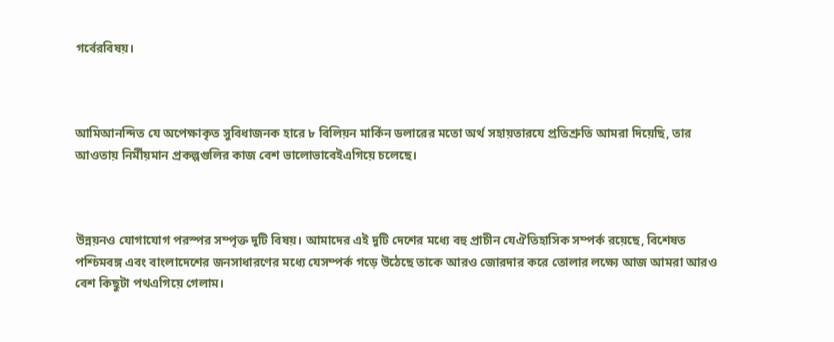গর্বেরবিষয়।



আমিআনন্দিত যে অপেক্ষাকৃত সুবিধাজনক হারে ৮ বিলিয়ন মার্কিন ডলারের মতো অর্থ সহায়তারযে প্রতিশ্রুতি আমরা দিয়েছি, তার আওতায় নির্মীয়মান প্রকল্পগুলির কাজ বেশ ভালোভাবেইএগিয়ে চলেছে।



উন্নয়নও যোগাযোগ পরস্পর সম্পৃক্ত দুটি বিষয়। আমাদের এই দুটি দেশের মধ্যে বহু প্রাচীন যেঐতিহাসিক সম্পর্ক রয়েছে, বিশেষত পশ্চিমবঙ্গ এবং বাংলাদেশের জনসাধারণের মধ্যে যেসম্পর্ক গড়ে উঠেছে তাকে আরও জোরদার করে তোলার লক্ষ্যে আজ আমরা আরও বেশ কিছুটা পথএগিয়ে গেলাম।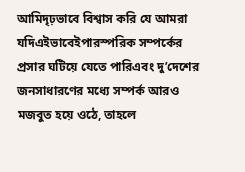আমিদৃঢ়ভাবে বিশ্বাস করি যে আমরা যদিএইভাবেইপারস্পরিক সম্পর্কের প্রসার ঘটিয়ে যেতে পারিএবং দু’দেশের জনসাধারণের মধ্যে সম্পর্ক আরও মজবুত হয়ে ওঠে, তাহলে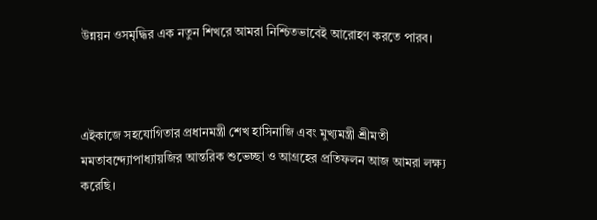উন্নয়ন ওসমৃদ্ধির এক নতুন শিখরে আমরা নিশ্চিতভাবেই আরোহণ করতে পারব।



এইকাজে সহযোগিতার প্রধানমন্ত্রী শেখ হাসিনাজি এবং মুখ্যমন্ত্রী শ্রীমতী মমতাবন্দ্যোপাধ্যায়জির আন্তরিক শুভেচ্ছা ও আগ্রহের প্রতিফলন আজ আমরা লক্ষ্য করেছি।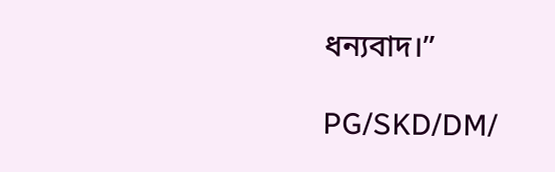ধন্যবাদ।”

PG/SKD/DM/